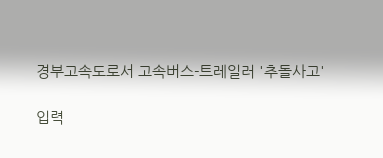경부고속도로서 고속버스-트레일러 '추돌사고'

입력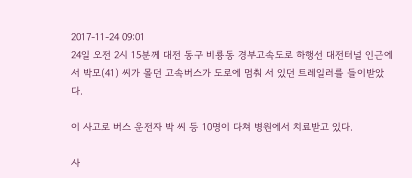2017-11-24 09:01
24일 오전 2시 15분께 대전 동구 비룡동 경부고속도로 하행선 대전터널 인근에서 박모(41) 씨가 몰던 고속버스가 도로에 멈춰 서 있던 트레일러를 들이받았다.

이 사고로 버스 운전자 박 씨 등 10명이 다쳐 병원에서 치료받고 있다.

사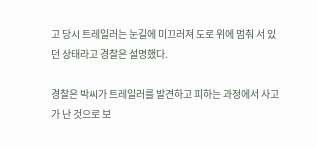고 당시 트레일러는 눈길에 미끄러져 도로 위에 멈춰 서 있던 상태라고 경찰은 설명했다.

경찰은 박씨가 트레일러를 발견하고 피하는 과정에서 사고가 난 것으로 보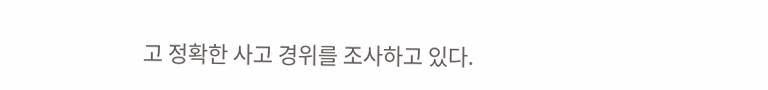고 정확한 사고 경위를 조사하고 있다.